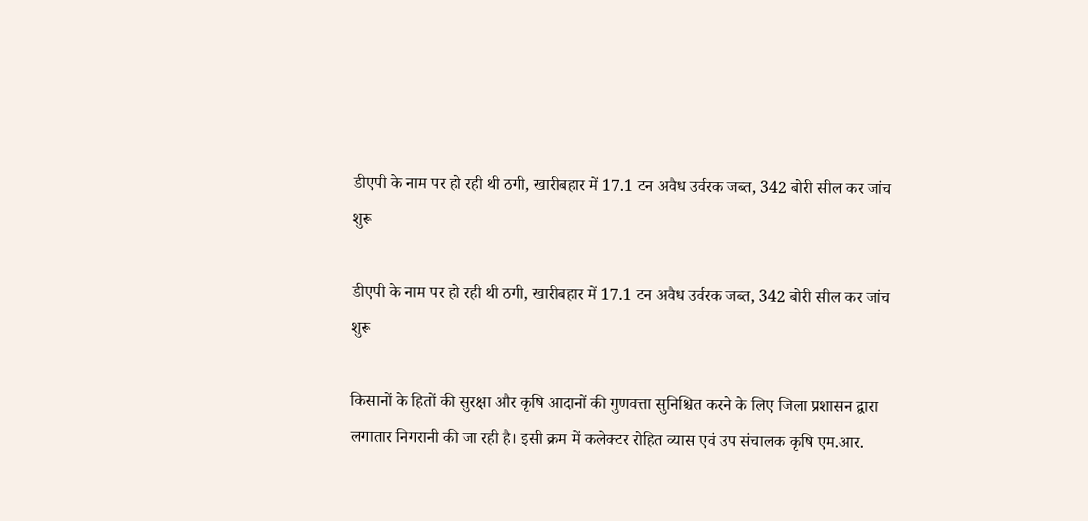डीएपी के नाम पर हो रही थी ठगी, खारीबहार में 17.1 टन अवैध उर्वरक जब्त, 342 बोरी सील कर जांच शुरू

डीएपी के नाम पर हो रही थी ठगी, खारीबहार में 17.1 टन अवैध उर्वरक जब्त, 342 बोरी सील कर जांच शुरू

किसानों के हितों की सुरक्षा और कृषि आदानों की गुणवत्ता सुनिश्चित करने के लिए जिला प्रशासन द्वारा लगातार निगरानी की जा रही है। इसी क्रम में कलेक्टर रोहित व्यास एवं उप संचालक कृषि एम.आर.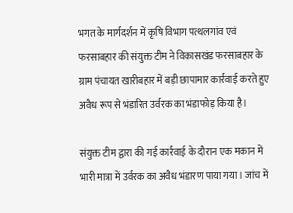भगत के मार्गदर्शन में कृषि विभाग पत्थलगांव एवं फरसाबहार की संयुक्त टीम ने विकासखंड फरसाबहार के ग्राम पंचायत खारीबहार में बड़ी छापामार कार्रवाई करते हुए अवैध रूप से भंडारित उर्वरक का भंडाफोड़ किया है।

संयुक्त टीम द्वारा की गई कार्रवाई के दौरान एक मकान में भारी मात्रा में उर्वरक का अवैध भंडारण पाया गया। जांच में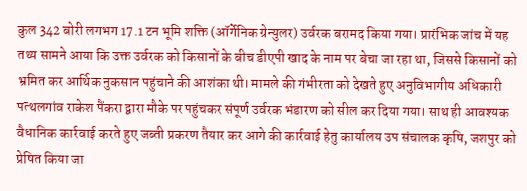कुल 342 बोरी लगभग 17.1 टन भूमि शक्ति (ऑर्गेनिक ग्रेन्युलर) उर्वरक बरामद किया गया। प्रारंभिक जांच में यह तथ्य सामने आया कि उक्त उर्वरक को किसानों के बीच डीएपी खाद के नाम पर बेचा जा रहा था, जिससे किसानों को भ्रमित कर आर्थिक नुकसान पहुंचाने की आशंका थी। मामले की गंभीरता को देखते हुए अनुविभागीय अधिकारी पत्थलगांव राकेश पैंकरा द्वारा मौके पर पहुंचकर संपूर्ण उर्वरक भंडारण को सील कर दिया गया। साथ ही आवश्यक वैधानिक कार्रवाई करते हुए जब्ती प्रकरण तैयार कर आगे की कार्रवाई हेतु कार्यालय उप संचालक कृषि, जशपुर को प्रेषित किया जा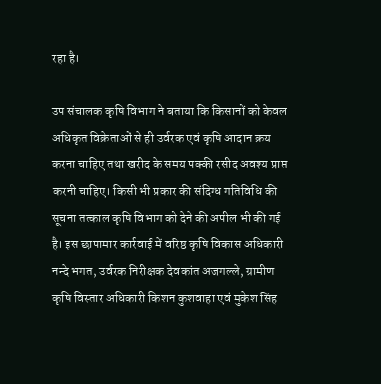रहा है।

उप संचालक कृषि विभाग ने बताया कि किसानों को केवल अधिकृत विक्रेताओं से ही उर्वरक एवं कृषि आदान क्रय करना चाहिए तथा खरीद के समय पक्की रसीद अवश्य प्राप्त करनी चाहिए। किसी भी प्रकार की संदिग्ध गतिविधि की सूचना तत्काल कृषि विभाग को देने की अपील भी की गई है। इस छापामार कार्रवाई में वरिष्ठ कृषि विकास अधिकारी नन्दे भगत, उर्वरक निरीक्षक देवकांत अजगल्ले, ग्रामीण कृषि विस्तार अधिकारी किशन कुशवाहा एवं मुकेश सिंह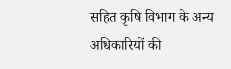सहित कृषि विभाग के अन्य अधिकारियों की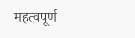महत्वपूर्ण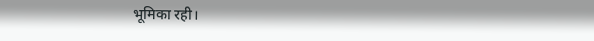भूमिका रही।